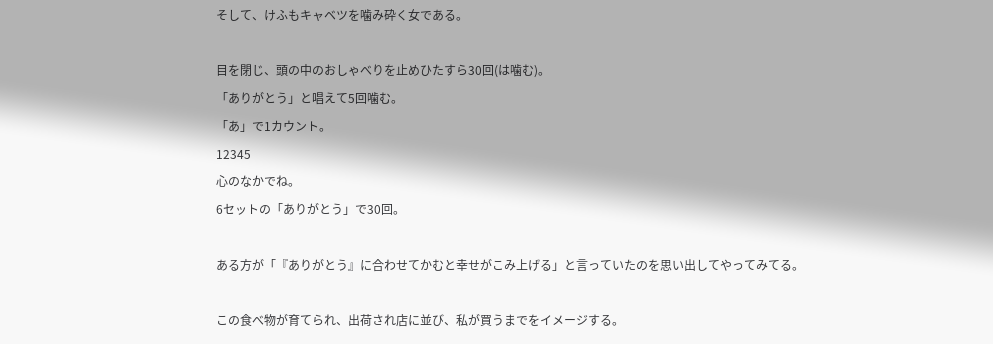そして、けふもキャベツを噛み砕く女である。

目を閉じ、頭の中のおしゃべりを止めひたすら30回(は噛む)。
「ありがとう」と唱えて5回噛む。
「あ」で1カウント。
12345
心のなかでね。
6セットの「ありがとう」で30回。

ある方が「『ありがとう』に合わせてかむと幸せがこみ上げる」と言っていたのを思い出してやってみてる。

この食べ物が育てられ、出荷され店に並び、私が買うまでをイメージする。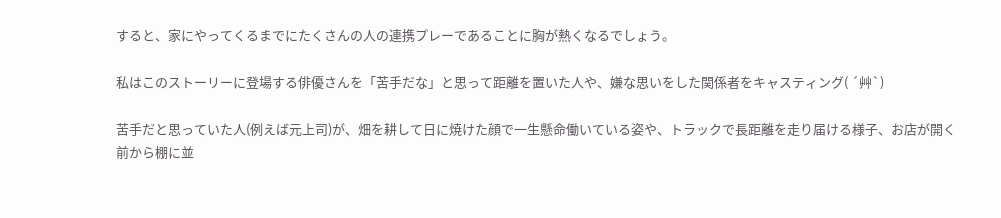すると、家にやってくるまでにたくさんの人の連携プレーであることに胸が熱くなるでしょう。

私はこのストーリーに登場する俳優さんを「苦手だな」と思って距離を置いた人や、嫌な思いをした関係者をキャスティング( ´艸`)

苦手だと思っていた人(例えば元上司)が、畑を耕して日に焼けた顔で一生懸命働いている姿や、トラックで長距離を走り届ける様子、お店が開く前から棚に並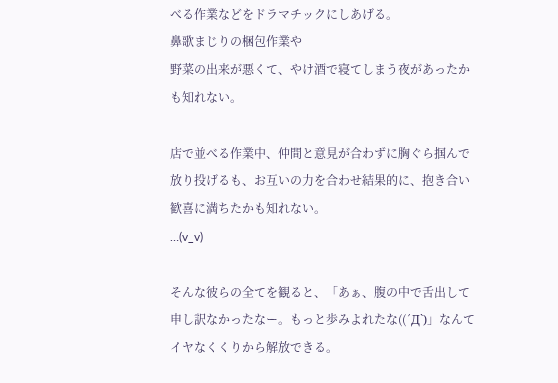べる作業などをドラマチックにしあげる。
鼻歌まじりの梱包作業や
野菜の出来が悪くて、やけ酒で寝てしまう夜があったかも知れない。

店で並べる作業中、仲間と意見が合わずに胸ぐら掴んで放り投げるも、お互いの力を合わせ結果的に、抱き合い歓喜に満ちたかも知れない。
…(v_v)

そんな彼らの全てを観ると、「あぁ、腹の中で舌出して申し訳なかったなー。もっと歩みよれたな((´Д`)」なんてイヤなくくりから解放できる。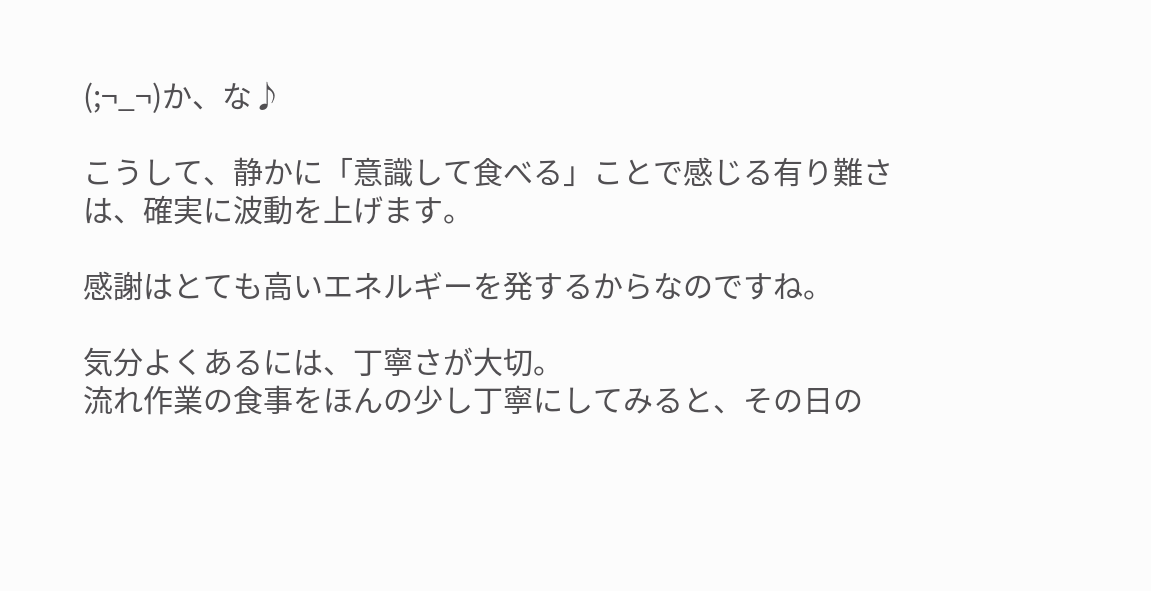(;¬_¬)か、な♪

こうして、静かに「意識して食べる」ことで感じる有り難さは、確実に波動を上げます。

感謝はとても高いエネルギーを発するからなのですね。

気分よくあるには、丁寧さが大切。
流れ作業の食事をほんの少し丁寧にしてみると、その日の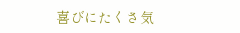喜びにたくさ気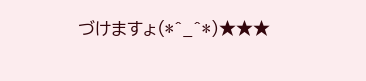づけますょ(*^_^*)★★★